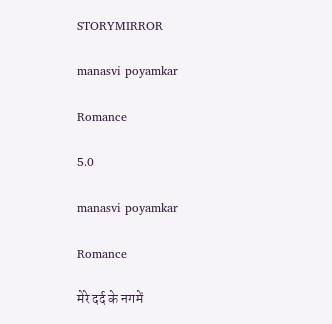STORYMIRROR

manasvi poyamkar

Romance

5.0

manasvi poyamkar

Romance

मेरे दर्द के नगमें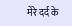मेरे दर्द के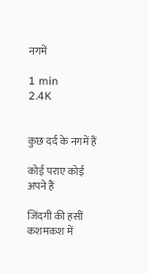नगमें

1 min
2.4K


कुछ दर्द के नगमें हैं

कोई पराए कोई अपने हैं

जिंदगी की हसीं कशमकश में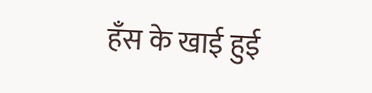हँस के खाई हुई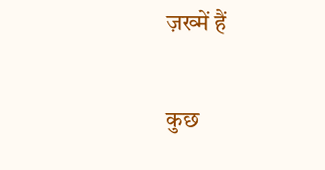ज़ख्में हैं

कुछ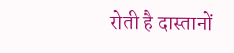रोती है दास्तानों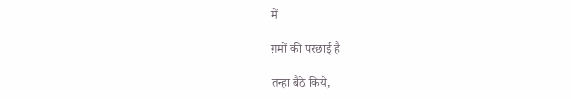में

ग़मों की परछाई है

तन्हा बैठे किये,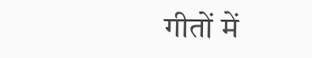गीतों में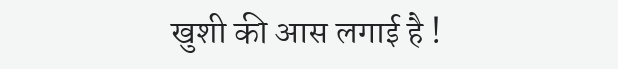खुशी की आस लगाई है !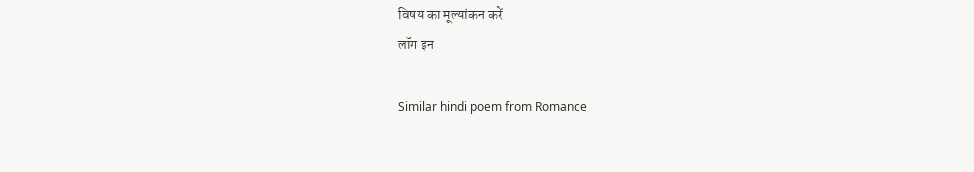विषय का मूल्यांकन करें
लॉग इन

Similar hindi poem from Romance